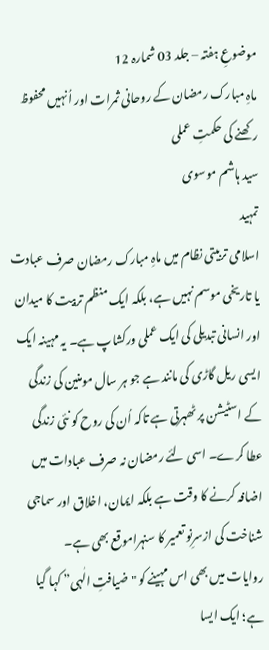موضوعِ ہفتہ – جلد 03 شمارہ 12
ماہِ مبارک رمضان کے روحانی ثمرات اور اُنہیں محفوظ رکھنے کی حکمتِ عملی
سید ہاشم موسوی
تمہید
اسلامی تربیتی نظام میں ماہِ مبارک رمضان صرف عبادت یا تاریخی موسم نہیں ہے، بلکہ ایک منظم تربیت کا میدان اور انسانی تبدیلی کی ایک عملی ورکشاپ ہے۔ یہ مہینہ ایک ایسی ریل گاڑی کی مانند ہے جو ہر سال مومنین کی زندگی کے اسٹیشن پر ٹھہرتی ہے تاکہ اُن کی روح کو نئی زندگی عطا کرے۔ اسی لئے رمضان نہ صرف عبادات میں اضافہ کرنے کا وقت ہے بلکہ ایمان، اخلاق اور سماجی شناخت کی ازسرِنو تعمیر کا سنہراموقع بھی ہے۔
روایات میں بھی اس مہینے کو "ضیافتِ الٰہی” کہا گیا ہے؛ ایک ایسا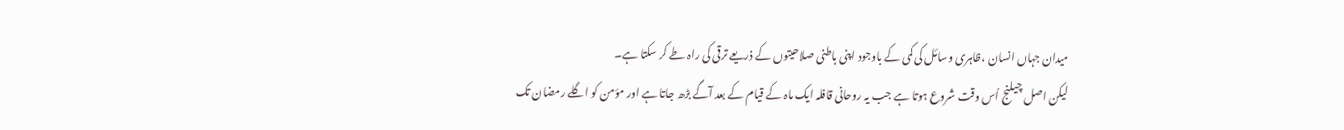میدان جہاں انسان ،ظاہری وسائل کی کمی کے باوجود اپنی باطنی صلاحیتوں کے ذریعے ترقی کی راہ طے کر سکتا ہے۔
لیکن اصل چیلنج اُس وقت شروع ہوتا ہے جب یہ روحانی قافلہ ایک ماہ کے قیام کے بعد آگے بڑھ جاتا ہے اور مؤمن کو اگلے رمضان تک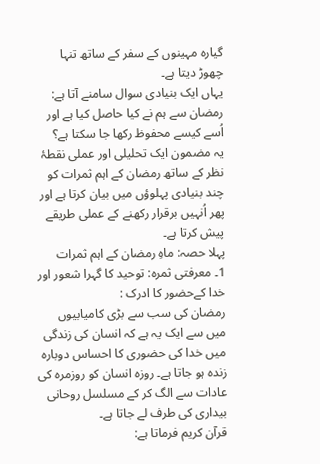گیارہ مہینوں کے سفر کے ساتھ تنہا چھوڑ دیتا ہے۔
یہاں ایک بنیادی سوال سامنے آتا ہے:
رمضان سے ہم نے کیا حاصل کیا ہے اور اُسے کیسے محفوظ رکھا جا سکتا ہے؟
یہ مضمون ایک تحلیلی اور عملی نقطۂ نظر کے ساتھ رمضان کے اہم ثمرات کو چند بنیادی پہلوؤں میں بیان کرتا ہے اور پھر اُنہیں برقرار رکھنے کے عملی طریقے پیش کرتا ہے۔
پہلا حصہ: ماہِ رمضان کے اہم ثمرات
1۔ معرفتی ثمرہ: توحید کا گہرا شعور اور خدا کےحضور کا ادرک :
رمضان کی سب سے بڑی کامیابیوں میں سے ایک یہ ہے کہ انسان کی زندگی میں خدا کی حضوری کا احساس دوبارہ زندہ ہو جاتا ہے۔ روزہ انسان کو روزمرہ کی عادات سے الگ کر کے مسلسل روحانی بیداری کی طرف لے جاتا ہے۔
قرآن کریم فرماتا ہے: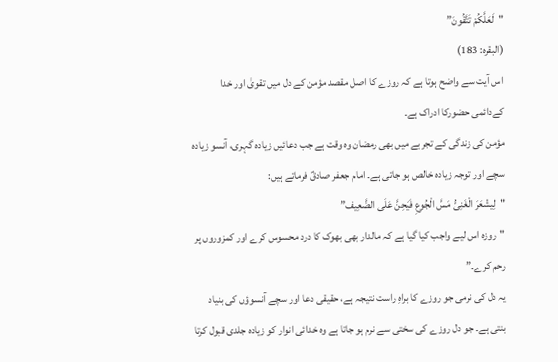"لَعَلَّكُمْ تَتَّقُونَ”
(البقرہ: 183)
اس آیت سے واضح ہوتا ہے کہ روزے کا اصل مقصد مؤمن کے دل میں تقویٰ اور خدا کےدائمی حضورکا ادراک ہے۔
مؤمن کی زندگی کے تجربے میں بھی رمضان وہ وقت ہے جب دعائیں زیادہ گہری، آنسو زیادہ سچے اور توجہ زیادہ خالص ہو جاتی ہے۔ امام جعفر صادقؑ فرماتے ہیں:
"لِیشْعَرَ الْغَنِیُّ مَسَّ الْجُوعِ فَیَحِنَّ عَلَی الضَّعِیف”
"روزہ اس لیے واجب کیا گیا ہے کہ مالدار بھی بھوک کا درد محسوس کرے اور کمزوروں پر رحم کرے۔”
یہ دل کی نرمی جو روزے کا براہِ راست نتیجہ ہے، حقیقی دعا اور سچے آنسوؤں کی بنیاد بنتی ہے۔ جو دل روزے کی سختی سے نرم ہو جاتا ہے وہ خدائی انوار کو زیادہ جلدی قبول کرتا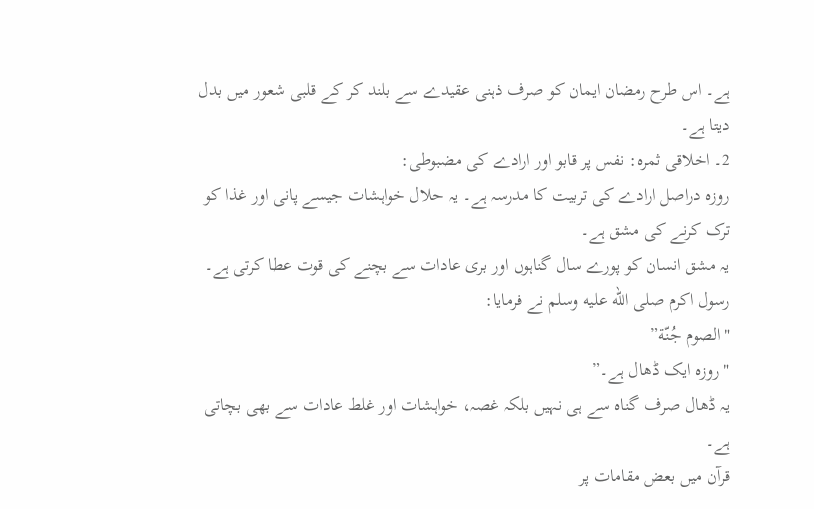ہے۔ اس طرح رمضان ایمان کو صرف ذہنی عقیدے سے بلند کر کے قلبی شعور میں بدل دیتا ہے۔
2۔ اخلاقی ثمرہ: نفس پر قابو اور ارادے کی مضبوطی:
روزہ دراصل ارادے کی تربیت کا مدرسہ ہے۔ یہ حلال خواہشات جیسے پانی اور غذا کو ترک کرنے کی مشق ہے۔
یہ مشق انسان کو پورے سال گناہوں اور بری عادات سے بچنے کی قوت عطا کرتی ہے۔ رسول اکرم صلى الله عليه وسلم نے فرمایا:
"الصوم جُنّة”
"روزہ ایک ڈھال ہے۔”
یہ ڈھال صرف گناہ سے ہی نہیں بلکہ غصہ، خواہشات اور غلط عادات سے بھی بچاتی ہے۔
قرآن میں بعض مقامات پر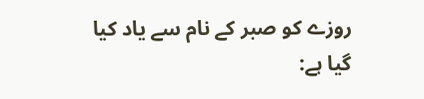روزے کو صبر کے نام سے یاد کیا گیا ہے: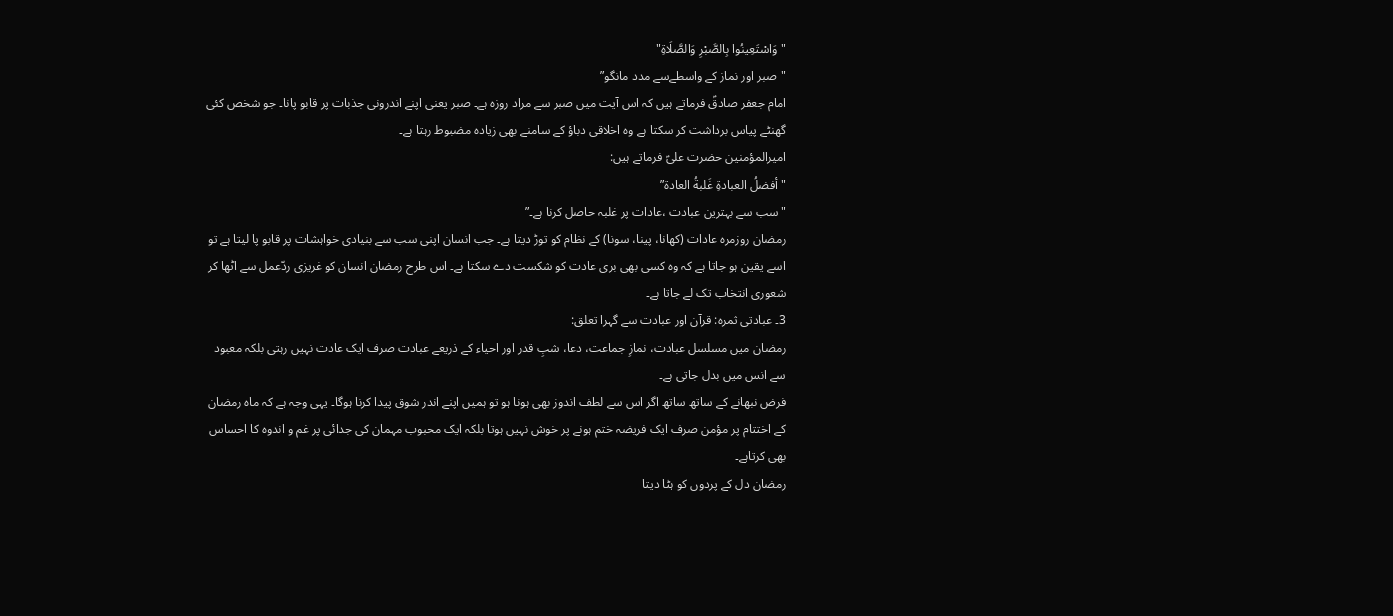"وَاسْتَعِینُوا بِالصَّبْرِ وَالصَّلَاةِ"
"صبر اور نماز کے واسطےسے مدد مانگو”
امام جعفر صادقؑ فرماتے ہیں کہ اس آیت میں صبر سے مراد روزہ ہے۔ صبر یعنی اپنے اندرونی جذبات پر قابو پانا۔ جو شخص کئی گھنٹے پیاس برداشت کر سکتا ہے وہ اخلاقی دباؤ کے سامنے بھی زیادہ مضبوط رہتا ہے۔
امیرالمؤمنین حضرت علیؑ فرماتے ہیں:
"أفضلُ العبادةِ غَلبةُ العادة”
"سب سے بہترین عبادت ،عادات پر غلبہ حاصل کرنا ہے۔”
رمضان روزمرہ عادات (کھانا، پینا، سونا) کے نظام کو توڑ دیتا ہے۔ جب انسان اپنی سب سے بنیادی خواہشات پر قابو پا لیتا ہے تو اسے یقین ہو جاتا ہے کہ وہ کسی بھی بری عادت کو شکست دے سکتا ہے۔ اس طرح رمضان انسان کو غریزی ردّعمل سے اٹھا کر شعوری انتخاب تک لے جاتا ہے۔
3۔ عبادتی ثمرہ: قرآن اور عبادت سے گہرا تعلق:
رمضان میں مسلسل عبادت، نمازِ جماعت، دعا، شبِ قدر اور احیاء کے ذریعے عبادت صرف ایک عادت نہیں رہتی بلکہ معبود سے انس میں بدل جاتی ہے۔
فرض نبھانے کے ساتھ ساتھ اگر اس سے لطف اندوز بھی ہونا ہو تو ہمیں اپنے اندر شوق پیدا کرنا ہوگا۔ یہی وجہ ہے کہ ماہ رمضان کے اختتام پر مؤمن صرف ایک فریضہ ختم ہونے پر خوش نہیں ہوتا بلکہ ایک محبوب مہمان کی جدائی پر غم و اندوہ کا احساس بھی کرتاہے۔
رمضان دل کے پردوں کو ہٹا دیتا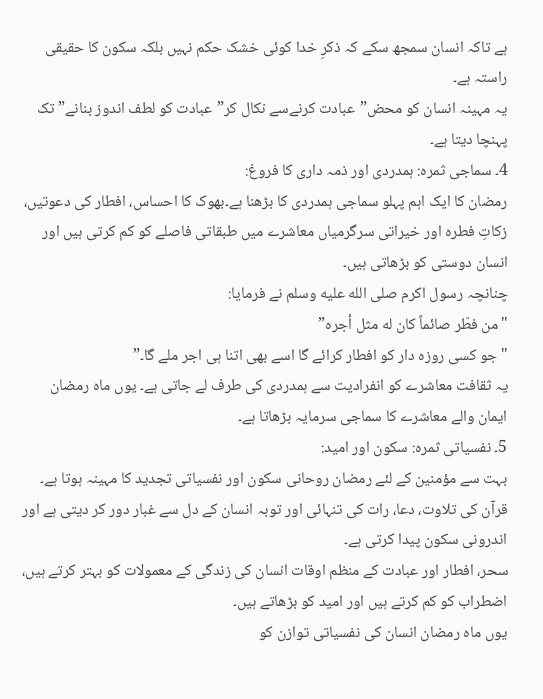ہے تاکہ انسان سمجھ سکے کہ ذکرِ خدا کوئی خشک حکم نہیں بلکہ سکون کا حقیقی راستہ ہے۔
یہ مہینہ انسان کو محض”عبادت کرنےسے نکال کر”عبادت کو لطف اندوز بنانے” تک پہنچا دیتا ہے۔
4۔ سماجی ثمرہ: ہمدردی اور ذمہ داری کا فروغ:
رمضان کا ایک اہم پہلو سماجی ہمدردی کا بڑھنا ہے۔بھوک کا احساس، افطار کی دعوتیں، زکاتِ فطرہ اور خیراتی سرگرمیاں معاشرے میں طبقاتی فاصلے کو کم کرتی ہیں اور انسان دوستی کو بڑھاتی ہیں۔
چنانچہ رسول اکرم صلى الله عليه وسلم نے فرمایا:
"من فطّر صائماً کان له مثل أجره”
"جو کسی روزہ دار کو افطار کرائے گا اسے بھی اتنا ہی اجر ملے گا۔”
یہ ثقافت معاشرے کو انفرادیت سے ہمدردی کی طرف لے جاتی ہے۔ یوں ماہ رمضان ایمان والے معاشرے کا سماجی سرمایہ بڑھاتا ہے۔
5۔ نفسیاتی ثمرہ: سکون اور امید:
بہت سے مؤمنین کے لئے رمضان روحانی سکون اور نفسیاتی تجدید کا مہینہ ہوتا ہے۔
قرآن کی تلاوت، دعا، رات کی تنہائی اور توبہ انسان کے دل سے غبار دور کر دیتی ہے اور اندرونی سکون پیدا کرتی ہے۔
سحر، افطار اور عبادت کے منظم اوقات انسان کی زندگی کے معمولات کو بہتر کرتے ہیں، اضطراب کو کم کرتے ہیں اور امید کو بڑھاتے ہیں۔
یوں ماہ رمضان انسان کی نفسیاتی توازن کو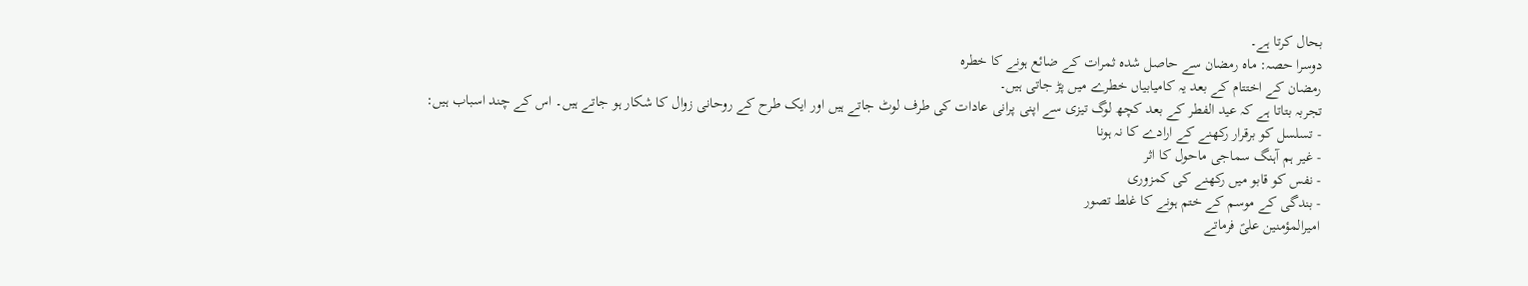بحال کرتا ہے۔
دوسرا حصہ: ماہ رمضان سے حاصل شدہ ثمرات کے ضائع ہونے کا خطرہ
رمضان کے اختتام کے بعد یہ کامیابیاں خطرے میں پڑ جاتی ہیں۔
تجربہ بتاتا ہے کہ عید الفطر کے بعد کچھ لوگ تیزی سے اپنی پرانی عادات کی طرف لوٹ جاتے ہیں اور ایک طرح کے روحانی زوال کا شکار ہو جاتے ہیں۔ اس کے چند اسباب ہیں:
- تسلسل کو برقرار رکھنے کے ارادے کا نہ ہونا
- غیر ہم آہنگ سماجی ماحول کا اثر
- نفس کو قابو میں رکھنے کی کمزوری
- بندگی کے موسم کے ختم ہونے کا غلط تصور
امیرالمؤمنین علیؑ فرماتے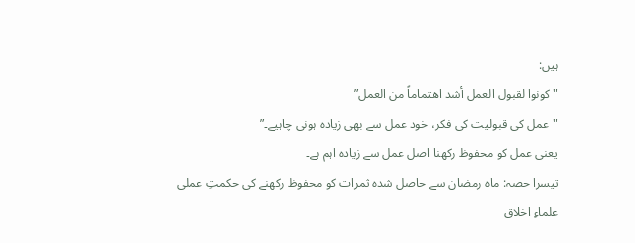ہیں:
"کونوا لقبول العمل أشد اهتماماً من العمل”
"عمل کی قبولیت کی فکر، خود عمل سے بھی زیادہ ہونی چاہیے۔”
یعنی عمل کو محفوظ رکھنا اصل عمل سے زیادہ اہم ہے۔
تیسرا حصہ: ماہ رمضان سے حاصل شدہ ثمرات کو محفوظ رکھنے کی حکمتِ عملی
علماءِ اخلاق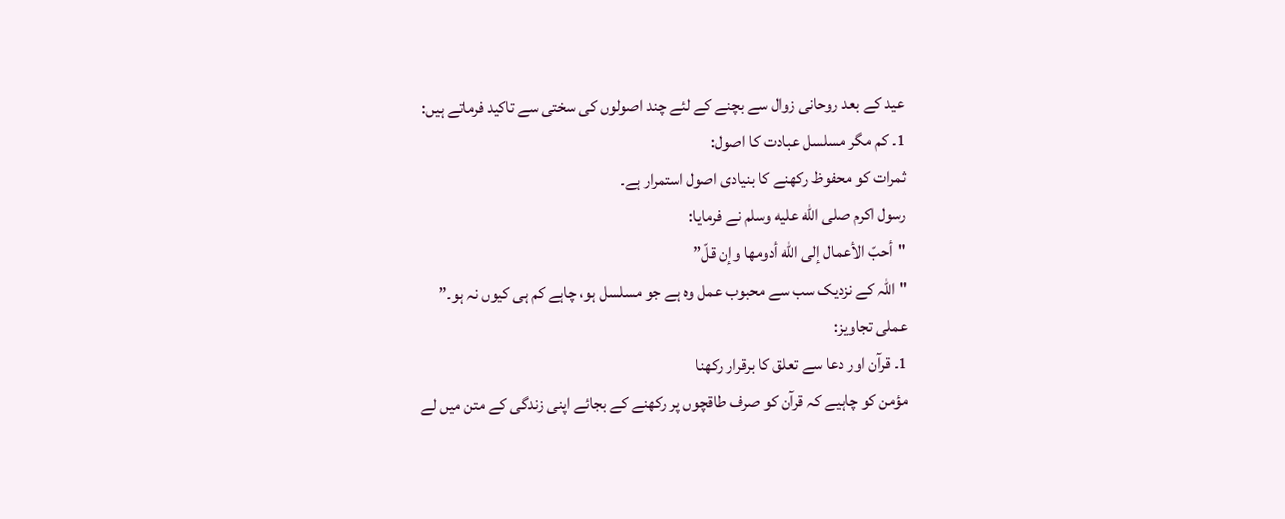عید کے بعد روحانی زوال سے بچنے کے لئے چند اصولوں کی سختی سے تاکید فرماتے ہیں:
1۔ کم مگر مسلسل عبادت کا اصول:
ثمرات کو محفوظ رکھنے کا بنیادی اصول استمرار ہے۔
رسول اکرم صلى الله عليه وسلم نے فرمایا:
"أحبّ الأعمال إلى الله أدومها وإن قلّ”
"اللہ کے نزدیک سب سے محبوب عمل وہ ہے جو مسلسل ہو، چاہے کم ہی کیوں نہ ہو۔”
عملی تجاویز:
1۔ قرآن اور دعا سے تعلق کا برقرار رکھنا
مؤمن کو چاہیے کہ قرآن کو صرف طاقچوں پر رکھنے کے بجائے اپنی زندگی کے متن میں لے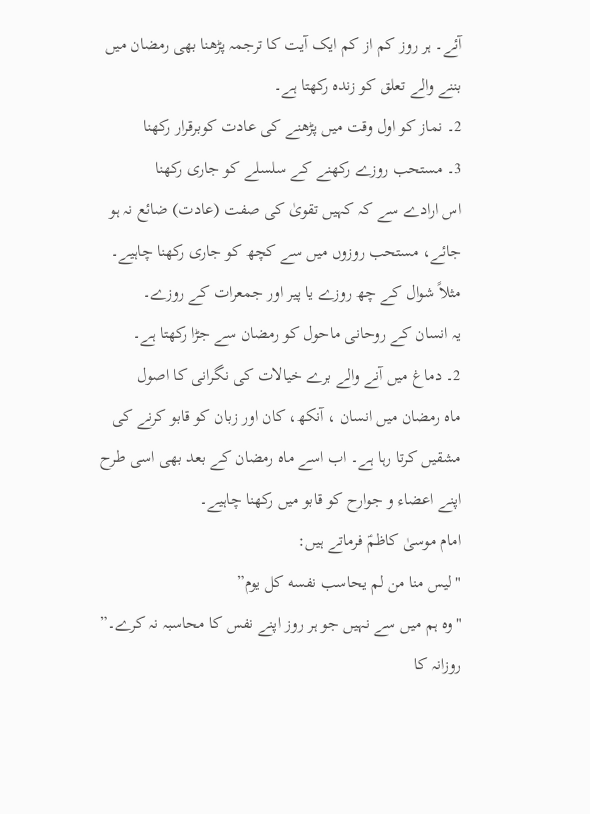آئے۔ ہر روز کم از کم ایک آیت کا ترجمہ پڑھنا بھی رمضان میں بننے والے تعلق کو زندہ رکھتا ہے۔
2۔ نماز کو اول وقت میں پڑھنے کی عادت کوبرقرار رکھنا
3۔ مستحب روزے رکھنے کے سلسلے کو جاری رکھنا
اس ارادے سے کہ کہیں تقویٰ کی صفت (عادت) ضائع نہ ہو جائے، مستحب روزوں میں سے کچھ کو جاری رکھنا چاہیے۔ مثلاً شوال کے چھ روزے یا پیر اور جمعرات کے روزے۔
یہ انسان کے روحانی ماحول کو رمضان سے جڑا رکھتا ہے۔
2۔ دماغ میں آنے والے برے خیالات کی نگرانی کا اصول
ماہ رمضان میں انسان ، آنکھ، کان اور زبان کو قابو کرنے کی مشقیں کرتا رہا ہے۔ اب اسے ماہ رمضان کے بعد بھی اسی طرح اپنے اعضاء و جوارح کو قابو میں رکھنا چاہیے۔
امام موسیٰ کاظمؑ فرماتے ہیں:
"لیس منا من لم یحاسب نفسه کل یوم”
"وہ ہم میں سے نہیں جو ہر روز اپنے نفس کا محاسبہ نہ کرے۔”
روزانہ کا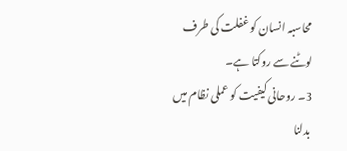محاسبہ انسان کو غفلت کی طرف لوٹنے سے روکتا ہے۔
3۔ روحانی کیفیت کو عملی نظام میں بدلنا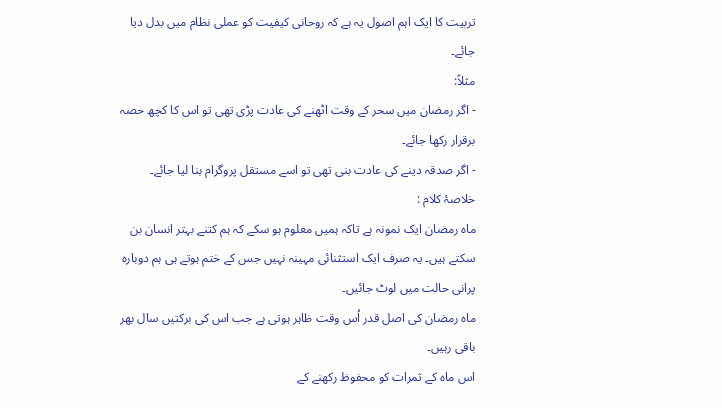تربیت کا ایک اہم اصول یہ ہے کہ روحانی کیفیت کو عملی نظام میں بدل دیا جائے۔
مثلاً:
- اگر رمضان میں سحر کے وقت اٹھنے کی عادت پڑی تھی تو اس کا کچھ حصہ برقرار رکھا جائے۔
- اگر صدقہ دینے کی عادت بنی تھی تو اسے مستقل پروگرام بنا لیا جائے۔
خلاصۂ کلام :
ماہ رمضان ایک نمونہ ہے تاکہ ہمیں معلوم ہو سکے کہ ہم کتنے بہتر انسان بن سکتے ہیں۔ یہ صرف ایک استثنائی مہینہ نہیں جس کے ختم ہوتے ہی ہم دوبارہ پرانی حالت میں لوٹ جائیں۔
ماہ رمضان کی اصل قدر اُس وقت ظاہر ہوتی ہے جب اس کی برکتیں سال بھر باقی رہیں۔
اس ماہ کے ثمرات کو محفوظ رکھنے کے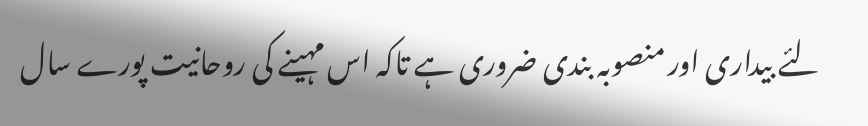لئے بیداری اور منصوبہ بندی ضروری ہے تاکہ اس مہینے کی روحانیت پورے سال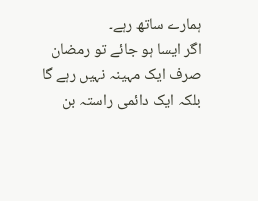ہمارے ساتھ رہے۔
اگر ایسا ہو جائے تو رمضان صرف ایک مہینہ نہیں رہے گا بلکہ ایک دائمی راستہ بن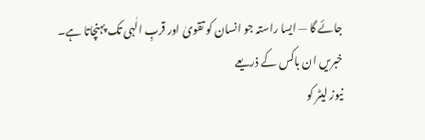جائے گا — ایسا راستہ جو انسان کو تقویٰ اور قربِ الٰہی تک پہنچاتا ہے۔
خبریں ان باکس کے ذریعے
نیوز لیٹر کو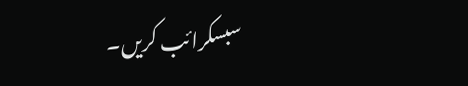سبسکرائب کریں۔